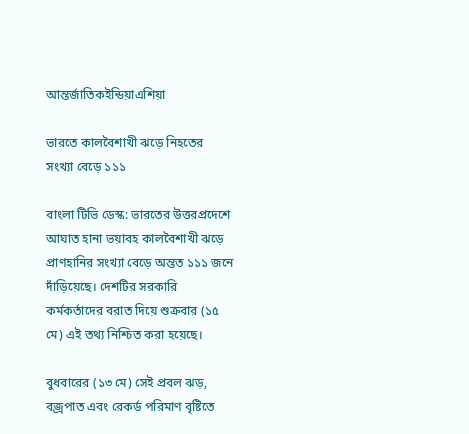আন্তর্জাতিকইন্ডিয়াএশিয়া

ভারতে কালবৈশাখী ঝড়ে নিহতের সংখ্যা বেড়ে ১১১

বাংলা টিভি ডেস্ক: ভারতের উত্তরপ্রদেশে আঘাত হানা ভয়াবহ কালবৈশাখী ঝড়ে প্রাণহানির সংখ্যা বেড়ে অন্তত ১১১ জনে দাঁড়িয়েছে। দেশটির সরকারি কর্মকর্তাদের বরাত দিয়ে শুক্রবার (১৫ মে) এই তথ্য নিশ্চিত করা হয়েছে।

বুধবারের (১৩ মে) সেই প্রবল ঝড়, বজ্রপাত এবং রেকর্ড পরিমাণ বৃষ্টিতে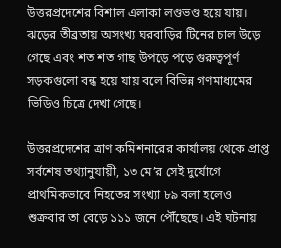উত্তরপ্রদেশের বিশাল এলাকা লণ্ডভণ্ড হয়ে যায়। ঝড়ের তীব্রতায় অসংখ্য ঘরবাড়ির টিনের চাল উড়ে গেছে এবং শত শত গাছ উপড়ে পড়ে গুরুত্বপূর্ণ সড়কগুলো বন্ধ হয়ে যায় বলে বিভিন্ন গণমাধ্যমের ভিডিও চিত্রে দেখা গেছে।

উত্তরপ্রদেশের ত্রাণ কমিশনারের কার্যালয় থেকে প্রাপ্ত সর্বশেষ তথ্যানুযায়ী, ১৩ মে’র সেই দুর্যোগে প্রাথমিকভাবে নিহতের সংখ্যা ৮৯ বলা হলেও শুক্রবার তা বেড়ে ১১১ জনে পৌঁছেছে। এই ঘটনায়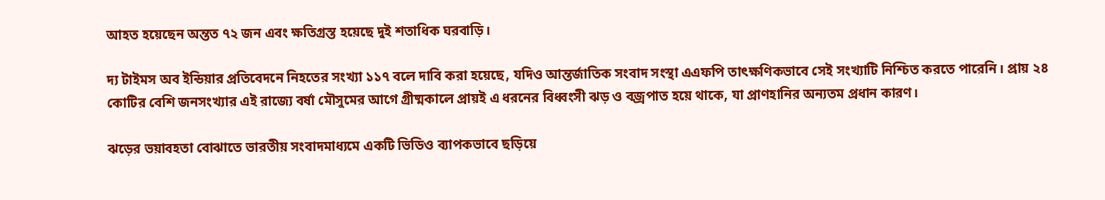আহত হয়েছেন অন্তত ৭২ জন এবং ক্ষতিগ্রস্ত হয়েছে দুই শতাধিক ঘরবাড়ি।

দ্য টাইমস অব ইন্ডিয়ার প্রতিবেদনে নিহতের সংখ্যা ১১৭ বলে দাবি করা হয়েছে, যদিও আন্তর্জাতিক সংবাদ সংস্থা এএফপি তাৎক্ষণিকভাবে সেই সংখ্যাটি নিশ্চিত করতে পারেনি। প্রায় ২৪ কোটির বেশি জনসংখ্যার এই রাজ্যে বর্ষা মৌসুমের আগে গ্রীষ্মকালে প্রায়ই এ ধরনের বিধ্বংসী ঝড় ও বজ্রপাত হয়ে থাকে, যা প্রাণহানির অন্যতম প্রধান কারণ।

ঝড়ের ভয়াবহতা বোঝাতে ভারতীয় সংবাদমাধ্যমে একটি ভিডিও ব্যাপকভাবে ছড়িয়ে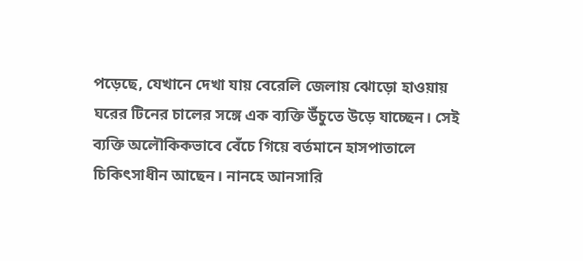পড়েছে, যেখানে দেখা যায় বেরেলি জেলায় ঝোড়ো হাওয়ায় ঘরের টিনের চালের সঙ্গে এক ব্যক্তি উঁচুতে উড়ে যাচ্ছেন। সেই ব্যক্তি অলৌকিকভাবে বেঁচে গিয়ে বর্তমানে হাসপাতালে চিকিৎসাধীন আছেন। নানহে আনসারি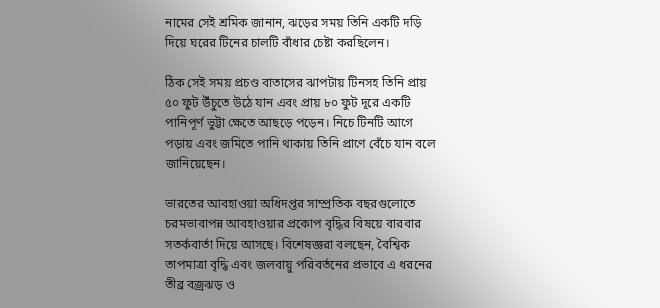নামের সেই শ্রমিক জানান, ঝড়ের সময় তিনি একটি দড়ি দিয়ে ঘরের টিনের চালটি বাঁধার চেষ্টা করছিলেন।

ঠিক সেই সময় প্রচণ্ড বাতাসের ঝাপটায় টিনসহ তিনি প্রায় ৫০ ফুট উঁচুতে উঠে যান এবং প্রায় ৮০ ফুট দূরে একটি পানিপূর্ণ ভুট্টা ক্ষেতে আছড়ে পড়েন। নিচে টিনটি আগে পড়ায় এবং জমিতে পানি থাকায় তিনি প্রাণে বেঁচে যান বলে জানিয়েছেন।

ভারতের আবহাওয়া অধিদপ্তর সাম্প্রতিক বছরগুলোতে চরমভাবাপন্ন আবহাওয়ার প্রকোপ বৃদ্ধির বিষয়ে বারবার সতর্কবার্তা দিয়ে আসছে। বিশেষজ্ঞরা বলছেন, বৈশ্বিক তাপমাত্রা বৃদ্ধি এবং জলবায়ু পরিবর্তনের প্রভাবে এ ধরনের তীব্র বজ্রঝড় ও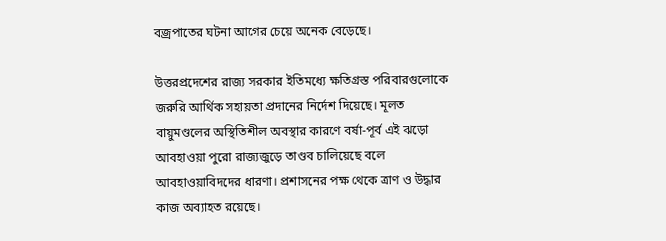বজ্রপাতের ঘটনা আগের চেয়ে অনেক বেড়েছে।

উত্তরপ্রদেশের রাজ্য সরকার ইতিমধ্যে ক্ষতিগ্রস্ত পরিবারগুলোকে জরুরি আর্থিক সহায়তা প্রদানের নির্দেশ দিয়েছে। মূলত বায়ুমণ্ডলের অস্থিতিশীল অবস্থার কারণে বর্ষা-পূর্ব এই ঝড়ো আবহাওয়া পুরো রাজ্যজুড়ে তাণ্ডব চালিয়েছে বলে আবহাওয়াবিদদের ধারণা। প্রশাসনের পক্ষ থেকে ত্রাণ ও উদ্ধার কাজ অব্যাহত রয়েছে।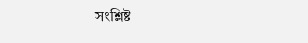সংশ্লিষ্ট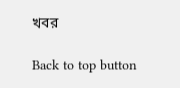খবর

Back to top button